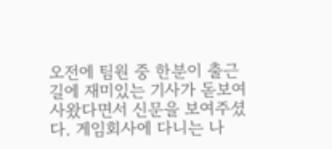오전에 팀원 중 한분이 출근길에 재미있는 기사가 돋보여 사왔다면서 신문을 보여주셨다. 게임회사에 다니는 나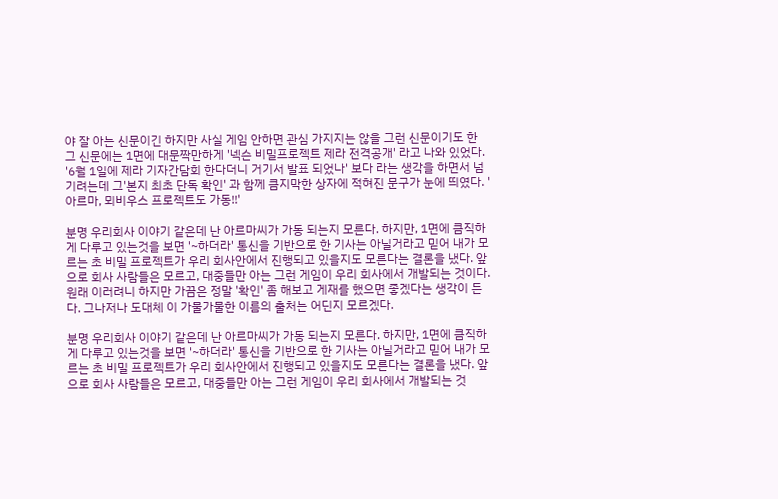야 잘 아는 신문이긴 하지만 사실 게임 안하면 관심 가지지는 않을 그런 신문이기도 한 그 신문에는 1면에 대문짝만하게 '넥슨 비밀프로젝트 제라 전격공개' 라고 나와 있었다. '6월 1일에 제라 기자간담회 한다더니 거기서 발표 되었나' 보다 라는 생각을 하면서 넘기려는데 그'본지 최초 단독 확인' 과 함께 큼지막한 상자에 적혀진 문구가 눈에 띄였다. '아르마, 뫼비우스 프로젝트도 가동!!'

분명 우리회사 이야기 같은데 난 아르마씨가 가동 되는지 모른다. 하지만, 1면에 큼직하게 다루고 있는것을 보면 '~하더라' 통신을 기반으로 한 기사는 아닐거라고 믿어 내가 모르는 초 비밀 프로젝트가 우리 회사안에서 진행되고 있을지도 모른다는 결론을 냈다. 앞으로 회사 사람들은 모르고, 대중들만 아는 그런 게임이 우리 회사에서 개발되는 것이다. 원래 이러려니 하지만 가끔은 정말 '확인' 좀 해보고 게재를 했으면 좋겠다는 생각이 든다. 그나저나 도대체 이 가물가물한 이름의 출처는 어딘지 모르겠다.

분명 우리회사 이야기 같은데 난 아르마씨가 가동 되는지 모른다. 하지만, 1면에 큼직하게 다루고 있는것을 보면 '~하더라' 통신을 기반으로 한 기사는 아닐거라고 믿어 내가 모르는 초 비밀 프로젝트가 우리 회사안에서 진행되고 있을지도 모른다는 결론을 냈다. 앞으로 회사 사람들은 모르고, 대중들만 아는 그런 게임이 우리 회사에서 개발되는 것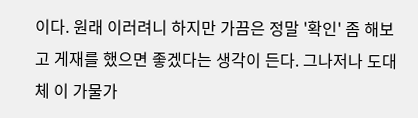이다. 원래 이러려니 하지만 가끔은 정말 '확인' 좀 해보고 게재를 했으면 좋겠다는 생각이 든다. 그나저나 도대체 이 가물가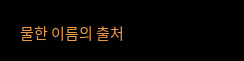물한 이름의 출처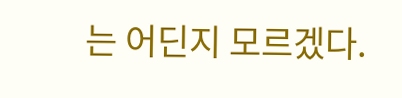는 어딘지 모르겠다.